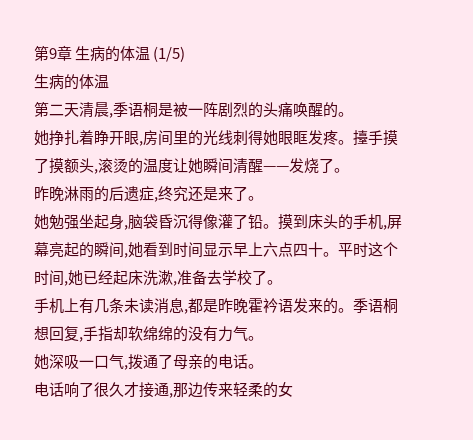第9章 生病的体温 (1/5)
生病的体温
第二天清晨,季语桐是被一阵剧烈的头痛唤醒的。
她挣扎着睁开眼,房间里的光线刺得她眼眶发疼。擡手摸了摸额头,滚烫的温度让她瞬间清醒——发烧了。
昨晚淋雨的后遗症,终究还是来了。
她勉强坐起身,脑袋昏沉得像灌了铅。摸到床头的手机,屏幕亮起的瞬间,她看到时间显示早上六点四十。平时这个时间,她已经起床洗漱,准备去学校了。
手机上有几条未读消息,都是昨晚霍衿语发来的。季语桐想回复,手指却软绵绵的没有力气。
她深吸一口气,拨通了母亲的电话。
电话响了很久才接通,那边传来轻柔的女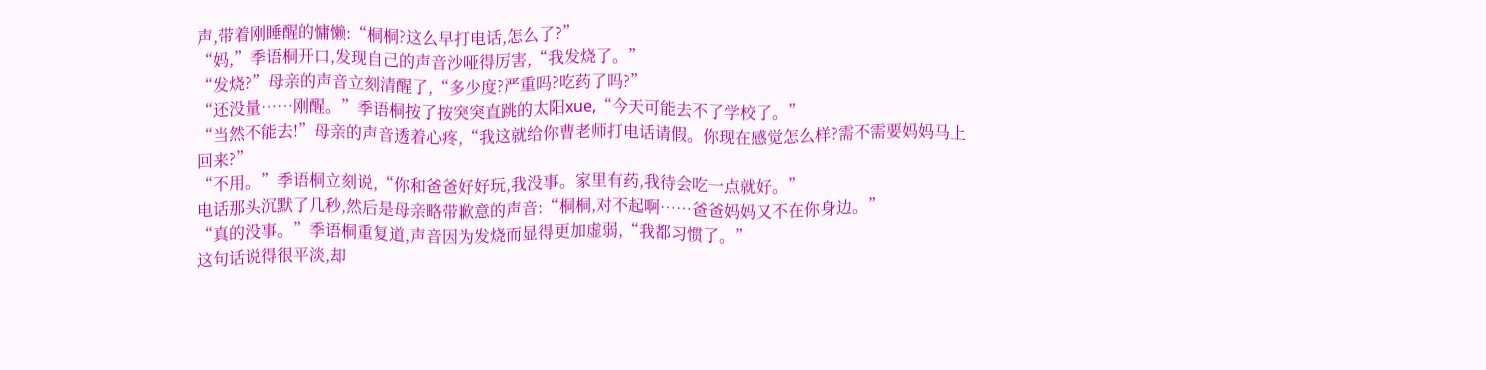声,带着刚睡醒的慵懒:“桐桐?这么早打电话,怎么了?”
“妈,”季语桐开口,发现自己的声音沙哑得厉害,“我发烧了。”
“发烧?”母亲的声音立刻清醒了,“多少度?严重吗?吃药了吗?”
“还没量……刚醒。”季语桐按了按突突直跳的太阳xue,“今天可能去不了学校了。”
“当然不能去!”母亲的声音透着心疼,“我这就给你曹老师打电话请假。你现在感觉怎么样?需不需要妈妈马上回来?”
“不用。”季语桐立刻说,“你和爸爸好好玩,我没事。家里有药,我待会吃一点就好。”
电话那头沉默了几秒,然后是母亲略带歉意的声音:“桐桐,对不起啊……爸爸妈妈又不在你身边。”
“真的没事。”季语桐重复道,声音因为发烧而显得更加虚弱,“我都习惯了。”
这句话说得很平淡,却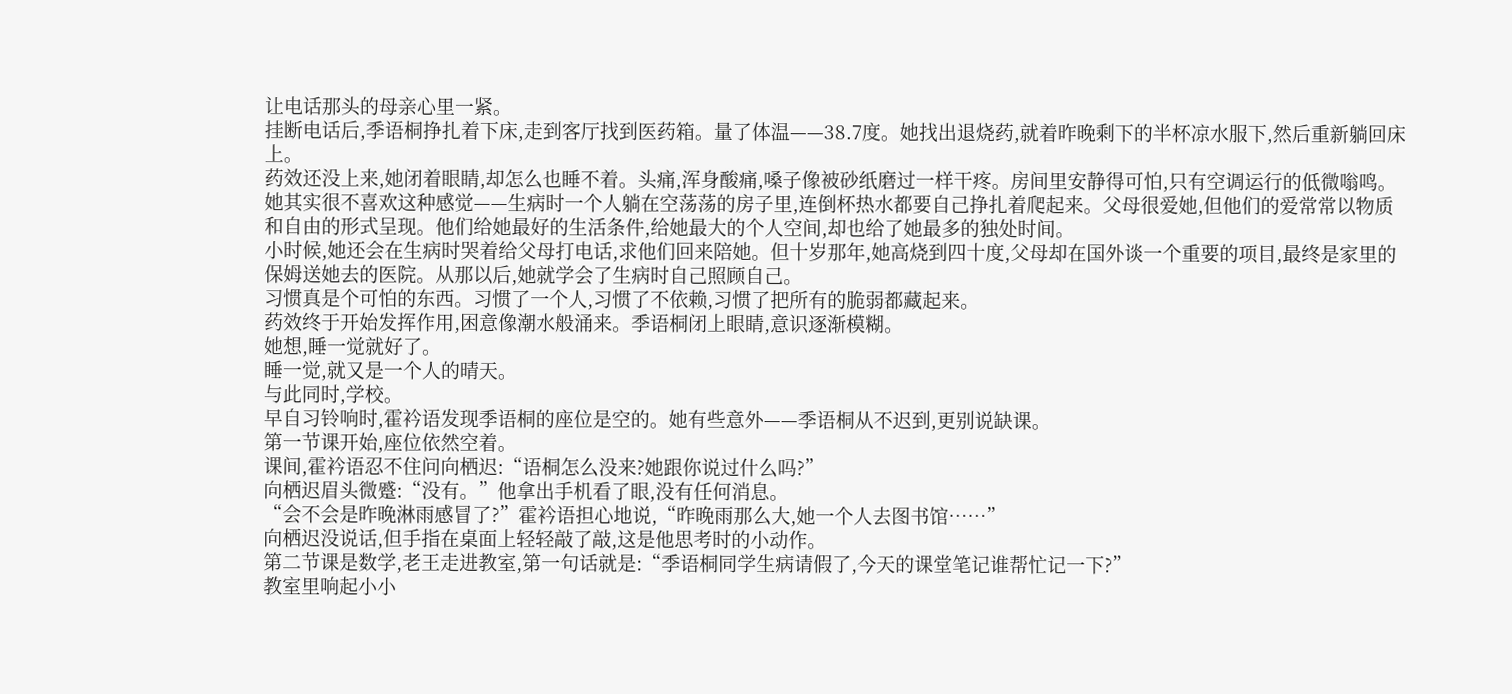让电话那头的母亲心里一紧。
挂断电话后,季语桐挣扎着下床,走到客厅找到医药箱。量了体温——38.7度。她找出退烧药,就着昨晚剩下的半杯凉水服下,然后重新躺回床上。
药效还没上来,她闭着眼睛,却怎么也睡不着。头痛,浑身酸痛,嗓子像被砂纸磨过一样干疼。房间里安静得可怕,只有空调运行的低微嗡鸣。
她其实很不喜欢这种感觉——生病时一个人躺在空荡荡的房子里,连倒杯热水都要自己挣扎着爬起来。父母很爱她,但他们的爱常常以物质和自由的形式呈现。他们给她最好的生活条件,给她最大的个人空间,却也给了她最多的独处时间。
小时候,她还会在生病时哭着给父母打电话,求他们回来陪她。但十岁那年,她高烧到四十度,父母却在国外谈一个重要的项目,最终是家里的保姆送她去的医院。从那以后,她就学会了生病时自己照顾自己。
习惯真是个可怕的东西。习惯了一个人,习惯了不依赖,习惯了把所有的脆弱都藏起来。
药效终于开始发挥作用,困意像潮水般涌来。季语桐闭上眼睛,意识逐渐模糊。
她想,睡一觉就好了。
睡一觉,就又是一个人的晴天。
与此同时,学校。
早自习铃响时,霍衿语发现季语桐的座位是空的。她有些意外——季语桐从不迟到,更别说缺课。
第一节课开始,座位依然空着。
课间,霍衿语忍不住问向栖迟:“语桐怎么没来?她跟你说过什么吗?”
向栖迟眉头微蹙:“没有。”他拿出手机看了眼,没有任何消息。
“会不会是昨晚淋雨感冒了?”霍衿语担心地说,“昨晚雨那么大,她一个人去图书馆……”
向栖迟没说话,但手指在桌面上轻轻敲了敲,这是他思考时的小动作。
第二节课是数学,老王走进教室,第一句话就是:“季语桐同学生病请假了,今天的课堂笔记谁帮忙记一下?”
教室里响起小小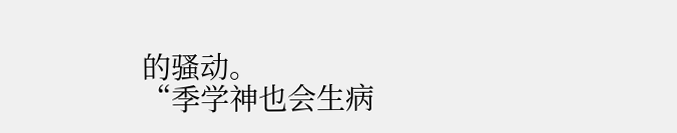的骚动。
“季学神也会生病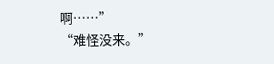啊……”
“难怪没来。”